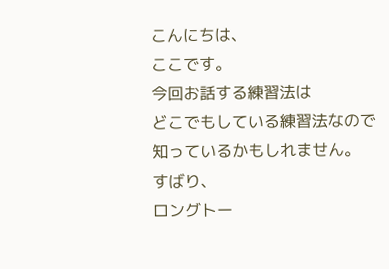こんにちは、
ここです。
今回お話する練習法は
どこでもしている練習法なので
知っているかもしれません。
すばり、
ロングトー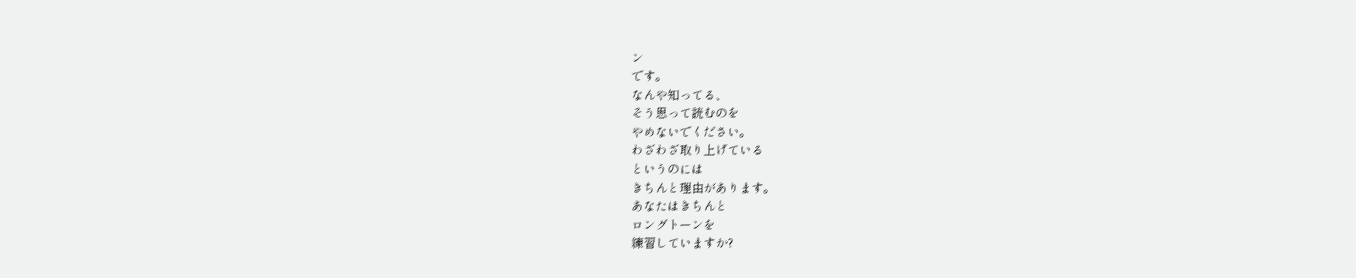ン
です。
なんや知ってる、
そう思って読むのを
やめないでください。
わざわざ取り上げている
というのには
きちんと理由があります。
あなたはきちんと
ロングトーンを
練習していますか?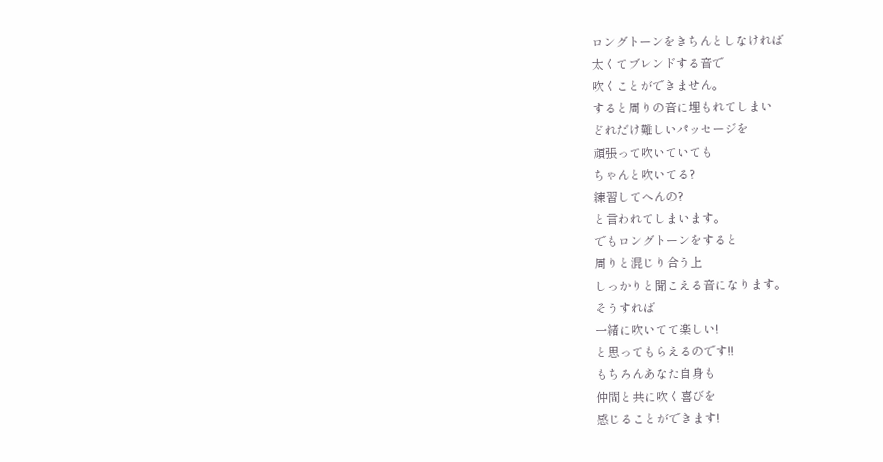ロングトーンをきちんとしなければ
太くてブレンドする音で
吹くことができません。
すると周りの音に埋もれてしまい
どれだけ難しいパッセージを
頑張って吹いていても
ちゃんと吹いてる?
練習してへんの?
と言われてしまいます。
でもロングトーンをすると
周りと混じり合う上
しっかりと聞こえる音になります。
そうすれば
一緒に吹いてて楽しい!
と思ってもらえるのです!!
もちろんあなた自身も
仲間と共に吹く喜びを
感じることができます!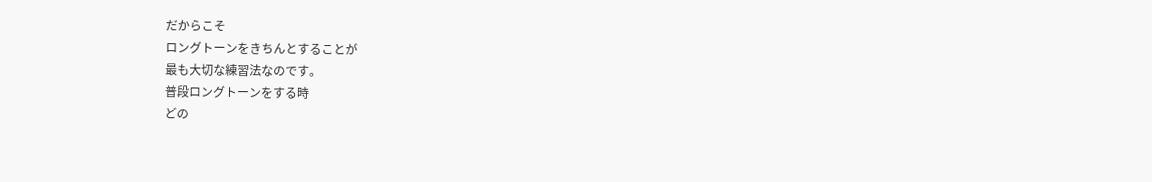だからこそ
ロングトーンをきちんとすることが
最も大切な練習法なのです。
普段ロングトーンをする時
どの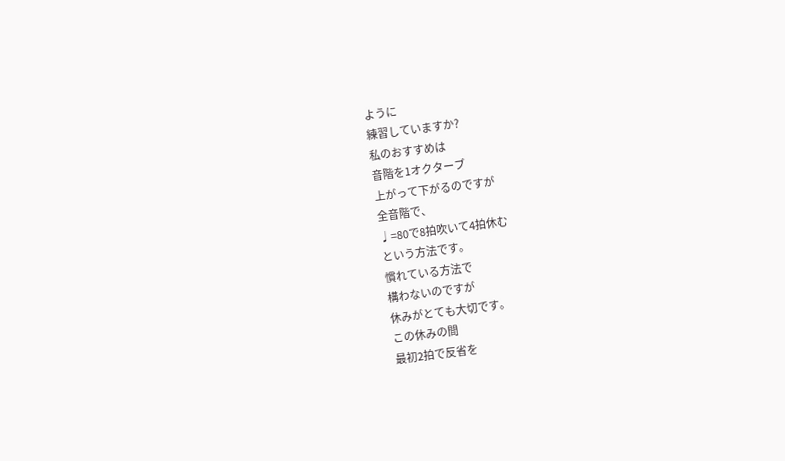ように
練習していますか?
私のおすすめは
音階を1オクターブ
上がって下がるのですが
全音階で、
♩=80で8拍吹いて4拍休む
という方法です。
慣れている方法で
構わないのですが
休みがとても大切です。
この休みの間
最初2拍で反省を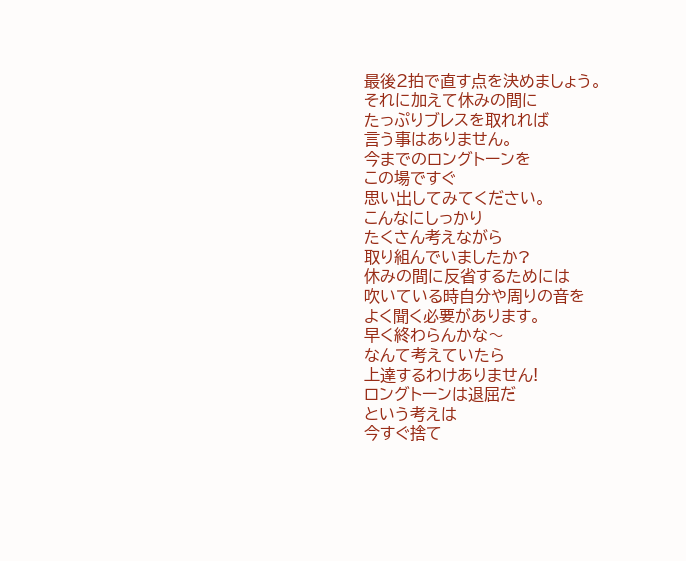最後2拍で直す点を決めましょう。
それに加えて休みの間に
たっぷりブレスを取れれば
言う事はありません。
今までのロングトーンを
この場ですぐ
思い出してみてください。
こんなにしっかり
たくさん考えながら
取り組んでいましたか?
休みの間に反省するためには
吹いている時自分や周りの音を
よく聞く必要があります。
早く終わらんかな〜
なんて考えていたら
上達するわけありません!
ロングトーンは退屈だ
という考えは
今すぐ捨て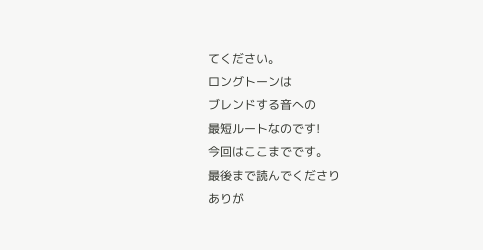てください。
ロングトーンは
ブレンドする音への
最短ルートなのです!
今回はここまでです。
最後まで読んでくださり
ありが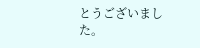とうございました。